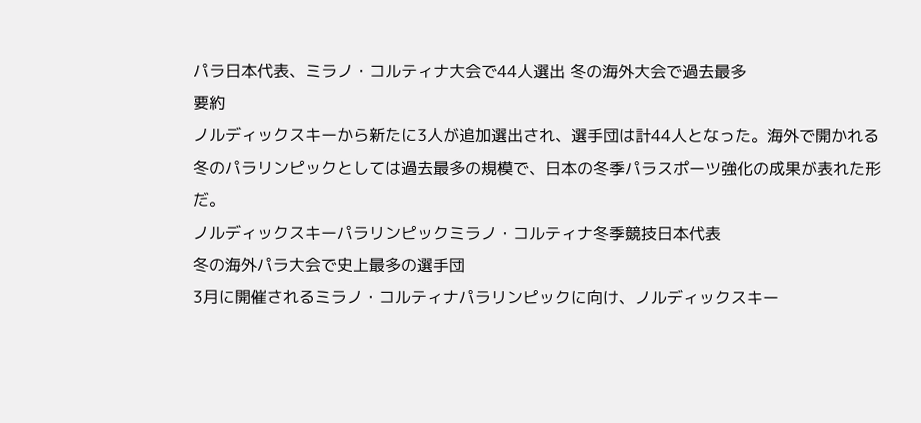パラ日本代表、ミラノ・コルティナ大会で44人選出 冬の海外大会で過去最多
要約
ノルディックスキーから新たに3人が追加選出され、選手団は計44人となった。海外で開かれる冬のパラリンピックとしては過去最多の規模で、日本の冬季パラスポーツ強化の成果が表れた形だ。
ノルディックスキーパラリンピックミラノ・コルティナ冬季競技日本代表
冬の海外パラ大会で史上最多の選手団
3月に開催されるミラノ・コルティナパラリンピックに向け、ノルディックスキー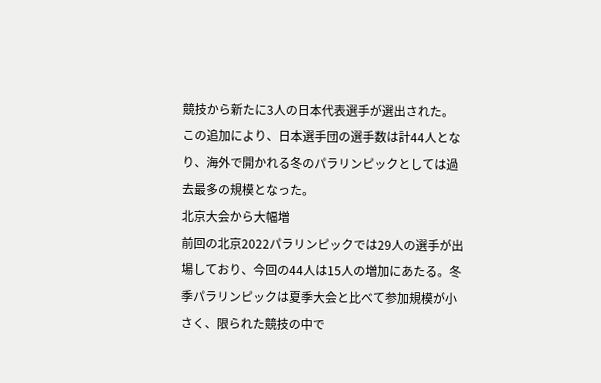競技から新たに3人の日本代表選手が選出された。この追加により、日本選手団の選手数は計44人となり、海外で開かれる冬のパラリンピックとしては過去最多の規模となった。
北京大会から大幅増
前回の北京2022パラリンピックでは29人の選手が出場しており、今回の44人は15人の増加にあたる。冬季パラリンピックは夏季大会と比べて参加規模が小さく、限られた競技の中で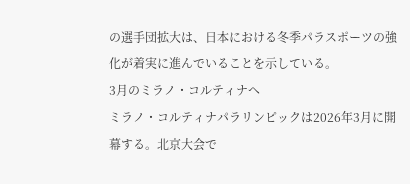の選手団拡大は、日本における冬季パラスポーツの強化が着実に進んでいることを示している。
3月のミラノ・コルティナへ
ミラノ・コルティナパラリンピックは2026年3月に開幕する。北京大会で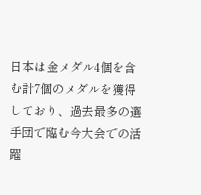日本は金メダル4個を含む計7個のメダルを獲得しており、過去最多の選手団で臨む今大会での活躍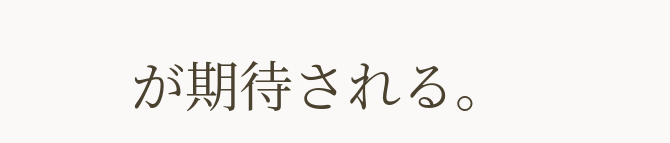が期待される。